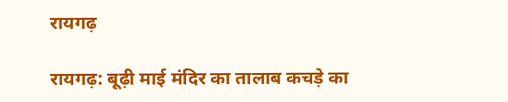रायगढ़

रायगढ़: बूढ़ी माई मंदिर का तालाब कचड़े का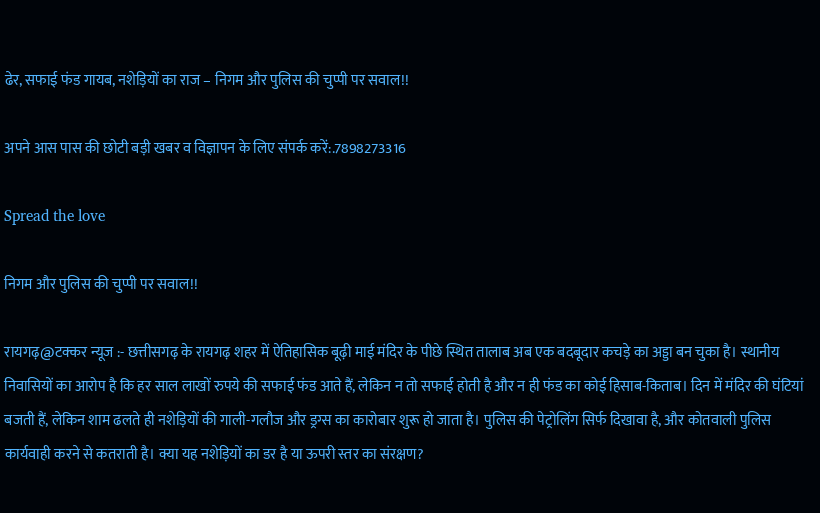ढेर, सफाई फंड गायब, नशेड़ियों का राज – निगम और पुलिस की चुप्पी पर सवाल!!

अपने आस पास की छोटी बड़ी खबर व विज्ञापन के लिए संपर्क करें:.7898273316

Spread the love

निगम और पुलिस की चुप्पी पर सवाल!!

रायगढ़@टक्कर न्यूज :- छत्तीसगढ़ के रायगढ़ शहर में ऐतिहासिक बूढ़ी माई मंदिर के पीछे स्थित तालाब अब एक बदबूदार कचड़े का अड्डा बन चुका है। स्थानीय निवासियों का आरोप है कि हर साल लाखों रुपये की सफाई फंड आते हैं, लेकिन न तो सफाई होती है और न ही फंड का कोई हिसाब-किताब। दिन में मंदिर की घंटियां बजती हैं, लेकिन शाम ढलते ही नशेड़ियों की गाली-गलौज और ड्रग्स का कारोबार शुरू हो जाता है। पुलिस की पेट्रोलिंग सिर्फ दिखावा है, और कोतवाली पुलिस कार्यवाही करने से कतराती है। क्या यह नशेड़ियों का डर है या ऊपरी स्तर का संरक्षण?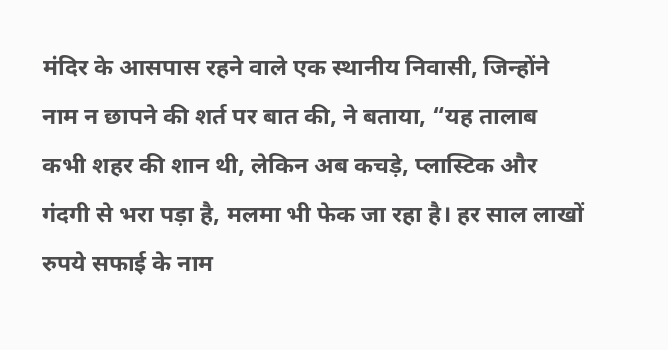मंदिर के आसपास रहने वाले एक स्थानीय निवासी, जिन्होंने नाम न छापने की शर्त पर बात की, ने बताया, “यह तालाब कभी शहर की शान थी, लेकिन अब कचड़े, प्लास्टिक और गंदगी से भरा पड़ा है, मलमा भी फेक जा रहा है। हर साल लाखों रुपये सफाई के नाम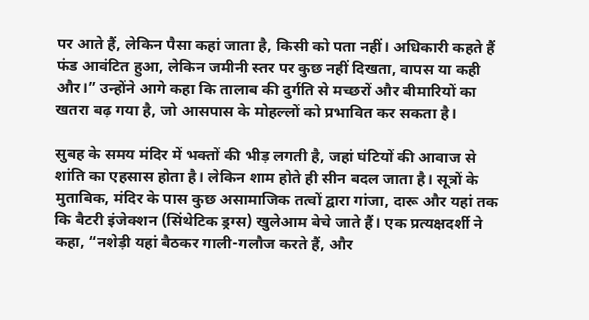पर आते हैं, लेकिन पैसा कहां जाता है, किसी को पता नहीं। अधिकारी कहते हैं फंड आवंटित हुआ, लेकिन जमीनी स्तर पर कुछ नहीं दिखता, वापस या कही और।” उन्होंने आगे कहा कि तालाब की दुर्गति से मच्छरों और बीमारियों का खतरा बढ़ गया है, जो आसपास के मोहल्लों को प्रभावित कर सकता है।

सुबह के समय मंदिर में भक्तों की भीड़ लगती है, जहां घंटियों की आवाज से शांति का एहसास होता है। लेकिन शाम होते ही सीन बदल जाता है। सूत्रों के मुताबिक, मंदिर के पास कुछ असामाजिक तत्वों द्वारा गांजा, दारू और यहां तक कि बैटरी इंजेक्शन (सिंथेटिक ड्रग्स) खुलेआम बेचे जाते हैं। एक प्रत्यक्षदर्शी ने कहा, “नशेड़ी यहां बैठकर गाली-गलौज करते हैं, और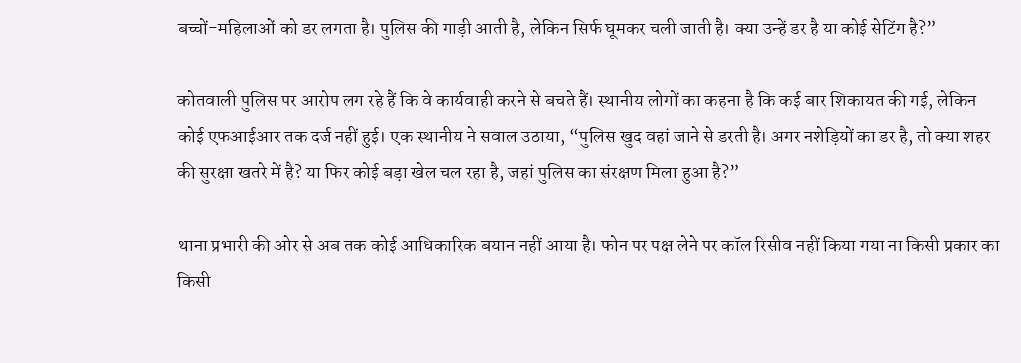बच्चों-महिलाओं को डर लगता है। पुलिस की गाड़ी आती है, लेकिन सिर्फ घूमकर चली जाती है। क्या उन्हें डर है या कोई सेटिंग है?”

कोतवाली पुलिस पर आरोप लग रहे हैं कि वे कार्यवाही करने से बचते हैं। स्थानीय लोगों का कहना है कि कई बार शिकायत की गई, लेकिन कोई एफआईआर तक दर्ज नहीं हुई। एक स्थानीय ने सवाल उठाया, “पुलिस खुद वहां जाने से डरती है। अगर नशेड़ियों का डर है, तो क्या शहर की सुरक्षा खतरे में है? या फिर कोई बड़ा खेल चल रहा है, जहां पुलिस का संरक्षण मिला हुआ है?”

थाना प्रभारी की ओर से अब तक कोई आधिकारिक बयान नहीं आया है। फोन पर पक्ष लेने पर कॉल रिसीव नहीं किया गया ना किसी प्रकार का किसी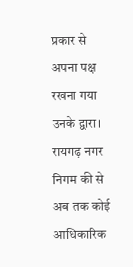प्रकार से अपना पक्ष रखना गया उनके द्वारा। रायगढ़ नगर निगम की से अब तक कोई आधिकारिक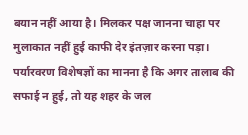बयान नहीं आया है। मिलकर पक्ष जानना चाहा पर मुलाकात नहीं हुई काफी देर इंतज़ार करना पड़ा। पर्यारवरण विशेषज्ञों का मानना है कि अगर तालाब की सफाई न हुई, तो यह शहर के जल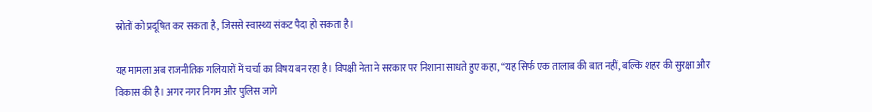स्रोतों को प्रदूषित कर सकता है, जिससे स्वास्थ्य संकट पैदा हो सकता है।

यह मामला अब राजनीतिक गलियारों में चर्चा का विषय बन रहा है। विपक्षी नेता ने सरकार पर निशाना साधते हुए कहा, “यह सिर्फ एक तालाब की बात नहीं, बल्कि शहर की सुरक्षा और विकास की है। अगर नगर निगम और पुलिस जागे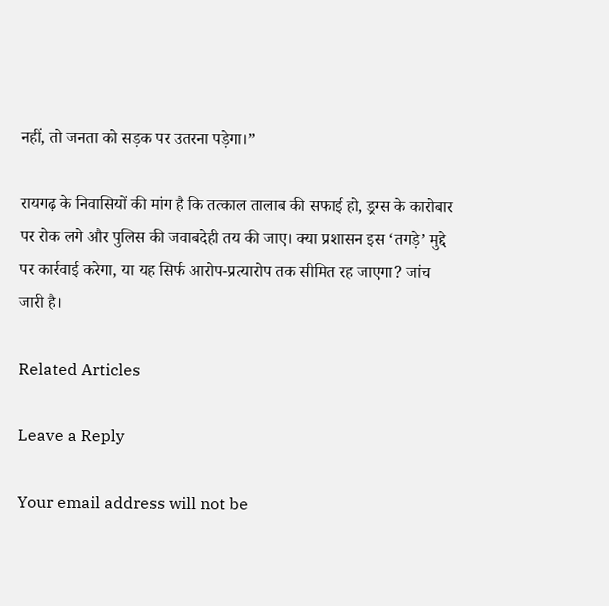नहीं, तो जनता को सड़क पर उतरना पड़ेगा।”

रायगढ़ के निवासियों की मांग है कि तत्काल तालाब की सफाई हो, ड्रग्स के कारोबार पर रोक लगे और पुलिस की जवाबदेही तय की जाए। क्या प्रशासन इस ‘तगड़े’ मुद्दे पर कार्रवाई करेगा, या यह सिर्फ आरोप-प्रत्यारोप तक सीमित रह जाएगा? जांच जारी है।

Related Articles

Leave a Reply

Your email address will not be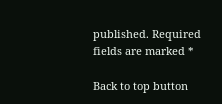published. Required fields are marked *

Back to top button